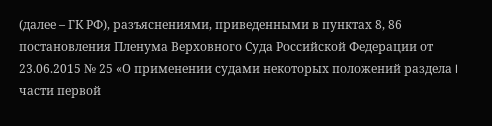(далее – ГК РФ), разъяснениями, приведенными в пунктах 8, 86 постановления Пленума Верховного Суда Российской Федерации от 23.06.2015 № 25 «О применении судами некоторых положений раздела I части первой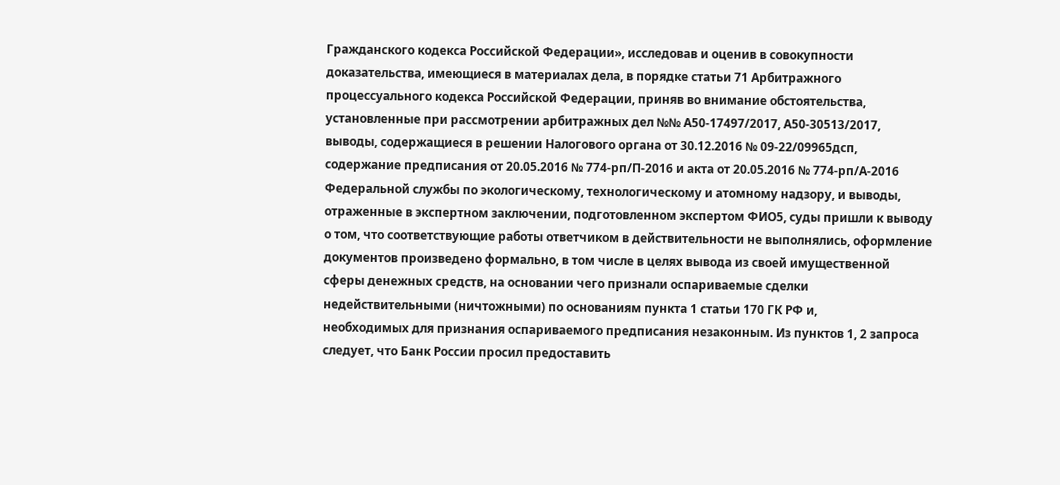Гражданского кодекса Российской Федерации», исследовав и оценив в совокупности доказательства, имеющиеся в материалах дела, в порядке статьи 71 Арбитражного процессуального кодекса Российской Федерации, приняв во внимание обстоятельства, установленные при рассмотрении арбитражных дел №№ А50-17497/2017, А50-30513/2017, выводы, содержащиеся в решении Налогового органа от 30.12.2016 № 09-22/09965дсп, содержание предписания от 20.05.2016 № 774-рп/П-2016 и акта от 20.05.2016 № 774-рп/А-2016 Федеральной службы по экологическому, технологическому и атомному надзору, и выводы, отраженные в экспертном заключении, подготовленном экспертом ФИО5, суды пришли к выводу о том, что соответствующие работы ответчиком в действительности не выполнялись, оформление документов произведено формально, в том числе в целях вывода из своей имущественной сферы денежных средств, на основании чего признали оспариваемые сделки недействительными (ничтожными) по основаниям пункта 1 статьи 170 ГК РФ и,
необходимых для признания оспариваемого предписания незаконным. Из пунктов 1, 2 запроса следует, что Банк России просил предоставить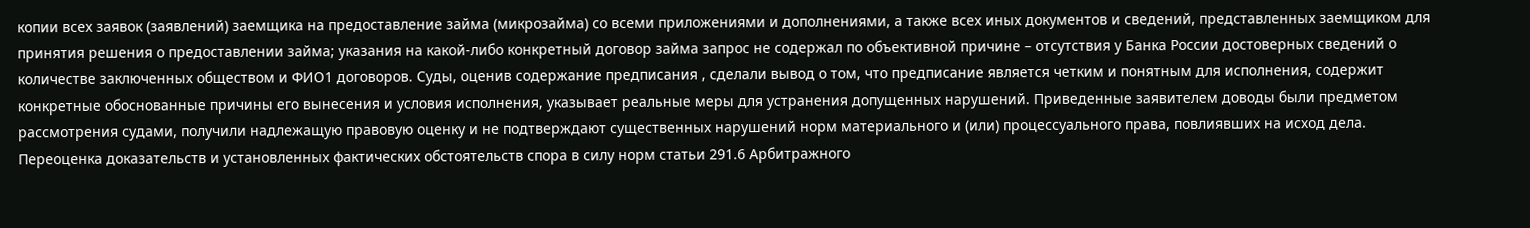копии всех заявок (заявлений) заемщика на предоставление займа (микрозайма) со всеми приложениями и дополнениями, а также всех иных документов и сведений, представленных заемщиком для принятия решения о предоставлении займа; указания на какой-либо конкретный договор займа запрос не содержал по объективной причине – отсутствия у Банка России достоверных сведений о количестве заключенных обществом и ФИО1 договоров. Суды, оценив содержание предписания , сделали вывод о том, что предписание является четким и понятным для исполнения, содержит конкретные обоснованные причины его вынесения и условия исполнения, указывает реальные меры для устранения допущенных нарушений. Приведенные заявителем доводы были предметом рассмотрения судами, получили надлежащую правовую оценку и не подтверждают существенных нарушений норм материального и (или) процессуального права, повлиявших на исход дела. Переоценка доказательств и установленных фактических обстоятельств спора в силу норм статьи 291.6 Арбитражного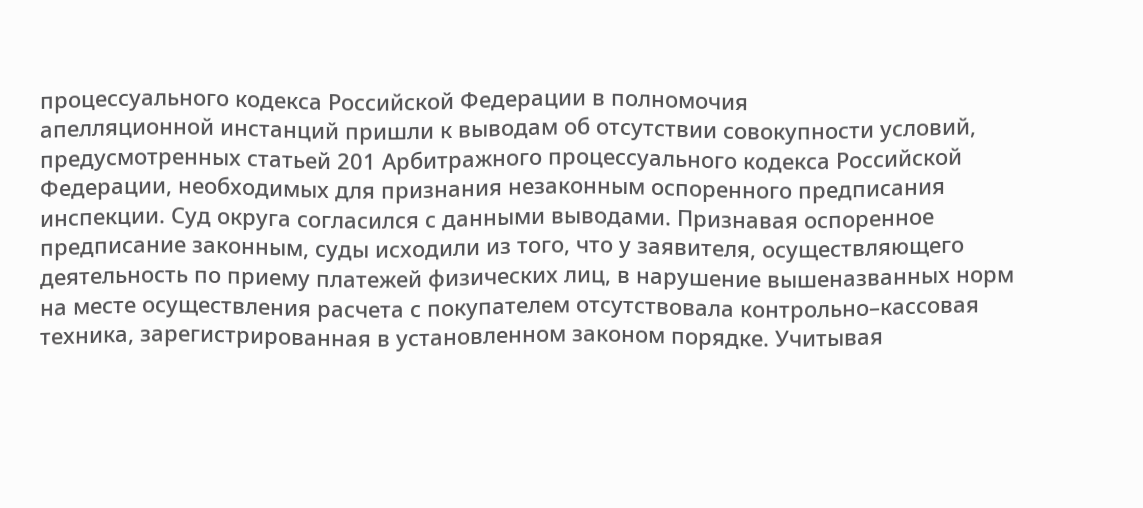процессуального кодекса Российской Федерации в полномочия
апелляционной инстанций пришли к выводам об отсутствии совокупности условий, предусмотренных статьей 201 Арбитражного процессуального кодекса Российской Федерации, необходимых для признания незаконным оспоренного предписания инспекции. Суд округа согласился с данными выводами. Признавая оспоренное предписание законным, суды исходили из того, что у заявителя, осуществляющего деятельность по приему платежей физических лиц, в нарушение вышеназванных норм на месте осуществления расчета с покупателем отсутствовала контрольно–кассовая техника, зарегистрированная в установленном законом порядке. Учитывая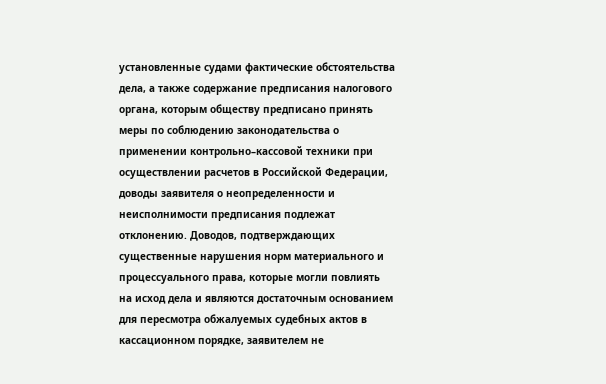установленные судами фактические обстоятельства дела, а также содержание предписания налогового органа, которым обществу предписано принять меры по соблюдению законодательства о применении контрольно–кассовой техники при осуществлении расчетов в Российской Федерации, доводы заявителя о неопределенности и неисполнимости предписания подлежат отклонению. Доводов, подтверждающих существенные нарушения норм материального и процессуального права, которые могли повлиять на исход дела и являются достаточным основанием для пересмотра обжалуемых судебных актов в кассационном порядке, заявителем не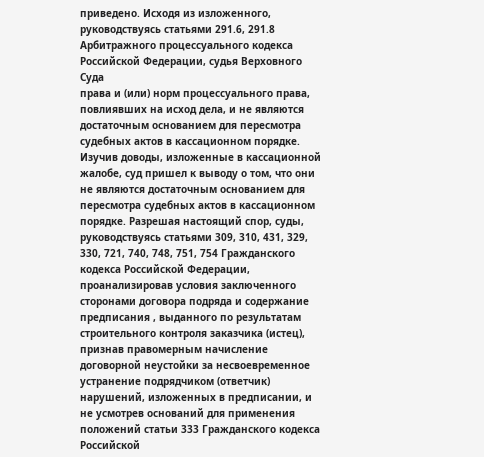приведено. Исходя из изложенного, руководствуясь статьями 291.6, 291.8 Арбитражного процессуального кодекса Российской Федерации, судья Верховного Суда
права и (или) норм процессуального права, повлиявших на исход дела, и не являются достаточным основанием для пересмотра судебных актов в кассационном порядке. Изучив доводы, изложенные в кассационной жалобе, суд пришел к выводу о том, что они не являются достаточным основанием для пересмотра судебных актов в кассационном порядке. Разрешая настоящий спор, суды, руководствуясь статьями 309, 310, 431, 329, 330, 721, 740, 748, 751, 754 Гражданского кодекса Российской Федерации, проанализировав условия заключенного сторонами договора подряда и содержание предписания , выданного по результатам строительного контроля заказчика (истец), признав правомерным начисление договорной неустойки за несвоевременное устранение подрядчиком (ответчик) нарушений, изложенных в предписании, и не усмотрев оснований для применения положений статьи 333 Гражданского кодекса Российской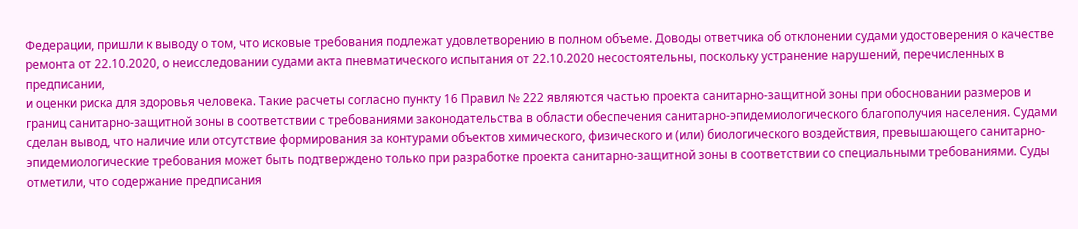Федерации, пришли к выводу о том, что исковые требования подлежат удовлетворению в полном объеме. Доводы ответчика об отклонении судами удостоверения о качестве ремонта от 22.10.2020, о неисследовании судами акта пневматического испытания от 22.10.2020 несостоятельны, поскольку устранение нарушений, перечисленных в предписании,
и оценки риска для здоровья человека. Такие расчеты согласно пункту 16 Правил № 222 являются частью проекта санитарно-защитной зоны при обосновании размеров и границ санитарно-защитной зоны в соответствии с требованиями законодательства в области обеспечения санитарно-эпидемиологического благополучия населения. Судами сделан вывод, что наличие или отсутствие формирования за контурами объектов химического, физического и (или) биологического воздействия, превышающего санитарно-эпидемиологические требования может быть подтверждено только при разработке проекта санитарно-защитной зоны в соответствии со специальными требованиями. Суды отметили, что содержание предписания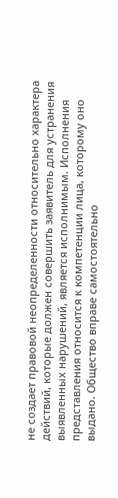не создает правовой неопределенности относительно характера действий, которые должен совершить заявитель для устранения выявленных нарушений, является исполнимым. Исполнения представления относится к компетенции лица, которому оно выдано. Общество вправе самостоятельно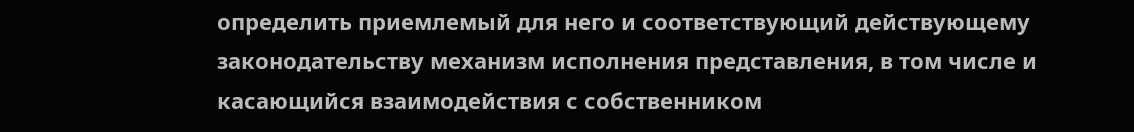определить приемлемый для него и соответствующий действующему законодательству механизм исполнения представления, в том числе и касающийся взаимодействия с собственником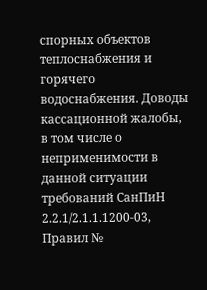спорных объектов теплоснабжения и горячего водоснабжения. Доводы кассационной жалобы, в том числе о неприменимости в данной ситуации требований СанПиН 2.2.1/2.1.1.1200-03, Правил №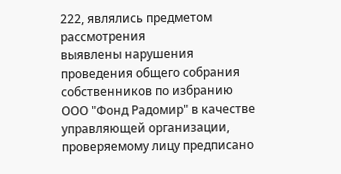222, являлись предметом рассмотрения
выявлены нарушения проведения общего собрания собственников по избранию ООО "Фонд Радомир" в качестве управляющей организации, проверяемому лицу предписано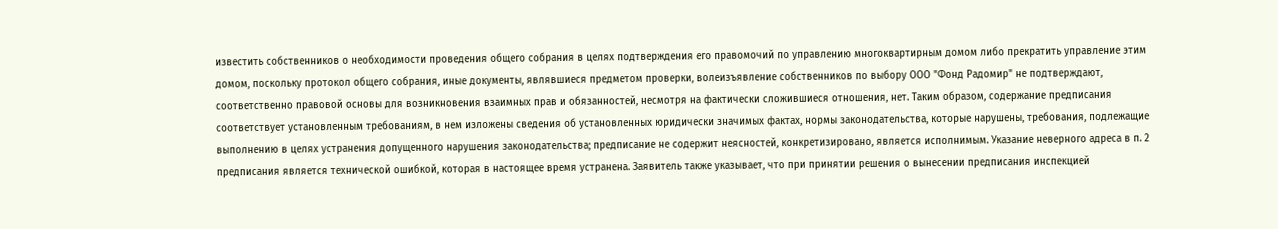известить собственников о необходимости проведения общего собрания в целях подтверждения его правомочий по управлению многоквартирным домом либо прекратить управление этим домом, поскольку протокол общего собрания, иные документы, являвшиеся предметом проверки, волеизъявление собственников по выбору ООО "Фонд Радомир" не подтверждают, соответственно правовой основы для возникновения взаимных прав и обязанностей, несмотря на фактически сложившиеся отношения, нет. Таким образом, содержание предписания соответствует установленным требованиям, в нем изложены сведения об установленных юридически значимых фактах, нормы законодательства, которые нарушены, требования, подлежащие выполнению в целях устранения допущенного нарушения законодательства; предписание не содержит неясностей, конкретизировано, является исполнимым. Указание неверного адреса в п. 2 предписания является технической ошибкой, которая в настоящее время устранена. Заявитель также указывает, что при принятии решения о вынесении предписания инспекцией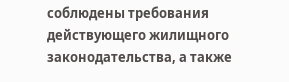соблюдены требования действующего жилищного законодательства, а также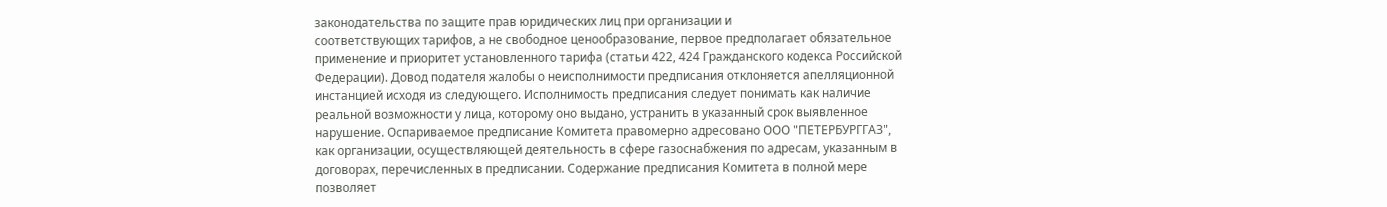законодательства по защите прав юридических лиц при организации и
соответствующих тарифов, а не свободное ценообразование, первое предполагает обязательное применение и приоритет установленного тарифа (статьи 422, 424 Гражданского кодекса Российской Федерации). Довод подателя жалобы о неисполнимости предписания отклоняется апелляционной инстанцией исходя из следующего. Исполнимость предписания следует понимать как наличие реальной возможности у лица, которому оно выдано, устранить в указанный срок выявленное нарушение. Оспариваемое предписание Комитета правомерно адресовано ООО "ПЕТЕРБУРГГАЗ", как организации, осуществляющей деятельность в сфере газоснабжения по адресам, указанным в договорах, перечисленных в предписании. Содержание предписания Комитета в полной мере позволяет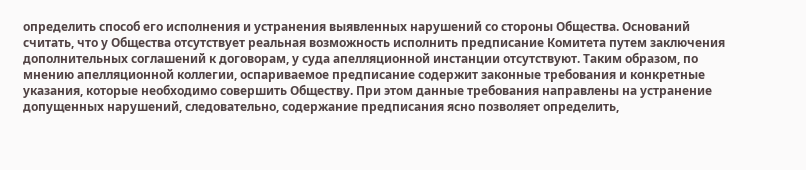определить способ его исполнения и устранения выявленных нарушений со стороны Общества. Оснований считать, что у Общества отсутствует реальная возможность исполнить предписание Комитета путем заключения дополнительных соглашений к договорам, у суда апелляционной инстанции отсутствуют. Таким образом, по мнению апелляционной коллегии, оспариваемое предписание содержит законные требования и конкретные указания, которые необходимо совершить Обществу. При этом данные требования направлены на устранение допущенных нарушений, следовательно, содержание предписания ясно позволяет определить,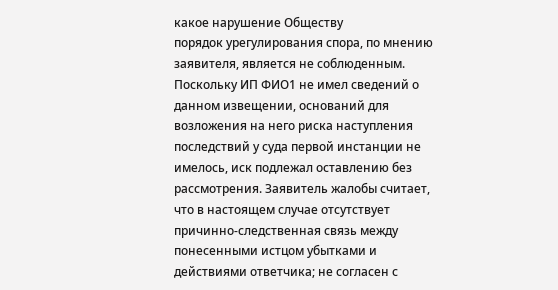какое нарушение Обществу
порядок урегулирования спора, по мнению заявителя, является не соблюденным. Поскольку ИП ФИО1 не имел сведений о данном извещении, оснований для возложения на него риска наступления последствий у суда первой инстанции не имелось, иск подлежал оставлению без рассмотрения. Заявитель жалобы считает, что в настоящем случае отсутствует причинно-следственная связь между понесенными истцом убытками и действиями ответчика; не согласен с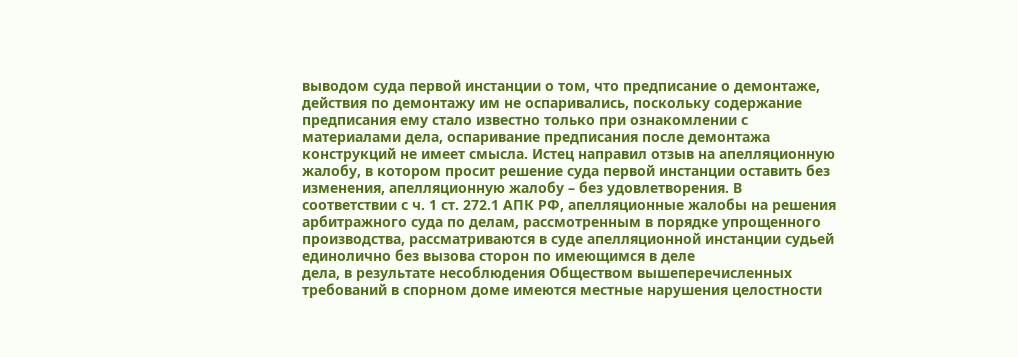выводом суда первой инстанции о том, что предписание о демонтаже, действия по демонтажу им не оспаривались, поскольку содержание предписания ему стало известно только при ознакомлении с материалами дела, оспаривание предписания после демонтажа конструкций не имеет смысла. Истец направил отзыв на апелляционную жалобу, в котором просит решение суда первой инстанции оставить без изменения, апелляционную жалобу – без удовлетворения. В соответствии с ч. 1 ст. 272.1 АПК РФ, апелляционные жалобы на решения арбитражного суда по делам, рассмотренным в порядке упрощенного производства, рассматриваются в суде апелляционной инстанции судьей единолично без вызова сторон по имеющимся в деле
дела, в результате несоблюдения Обществом вышеперечисленных требований в спорном доме имеются местные нарушения целостности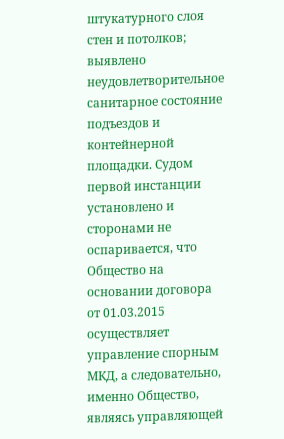штукатурного слоя стен и потолков; выявлено неудовлетворительное санитарное состояние подъездов и контейнерной площадки. Судом первой инстанции установлено и сторонами не оспаривается, что Общество на основании договора от 01.03.2015 осуществляет управление спорным МКД, а следовательно, именно Общество, являясь управляющей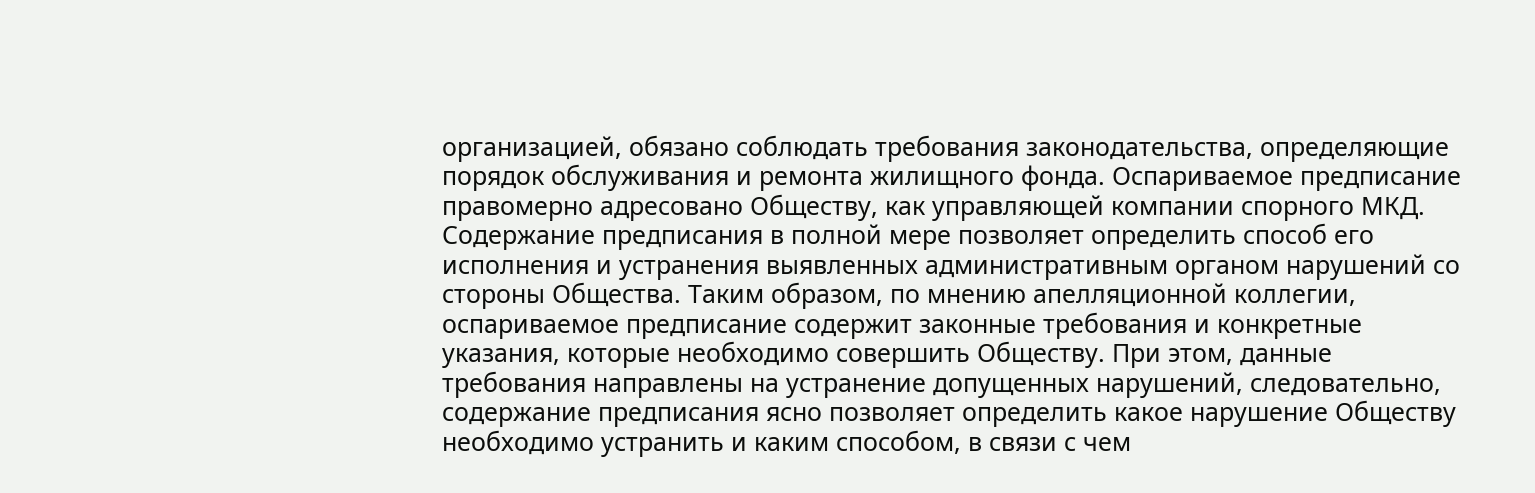организацией, обязано соблюдать требования законодательства, определяющие порядок обслуживания и ремонта жилищного фонда. Оспариваемое предписание правомерно адресовано Обществу, как управляющей компании спорного МКД. Содержание предписания в полной мере позволяет определить способ его исполнения и устранения выявленных административным органом нарушений со стороны Общества. Таким образом, по мнению апелляционной коллегии, оспариваемое предписание содержит законные требования и конкретные указания, которые необходимо совершить Обществу. При этом, данные требования направлены на устранение допущенных нарушений, следовательно, содержание предписания ясно позволяет определить какое нарушение Обществу необходимо устранить и каким способом, в связи с чем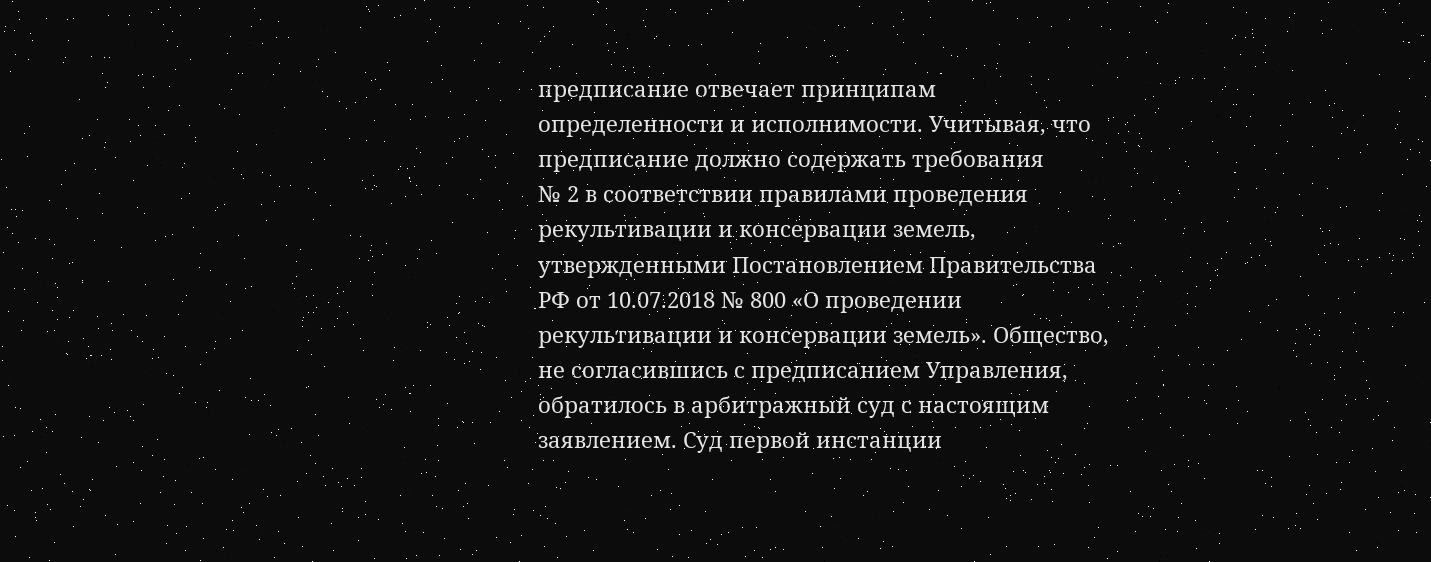предписание отвечает принципам определенности и исполнимости. Учитывая, что предписание должно содержать требования
№ 2 в соответствии правилами проведения рекультивации и консервации земель, утвержденными Постановлением Правительства РФ от 10.07.2018 № 800 «О проведении рекультивации и консервации земель». Общество, не согласившись с предписанием Управления, обратилось в арбитражный суд с настоящим заявлением. Суд первой инстанции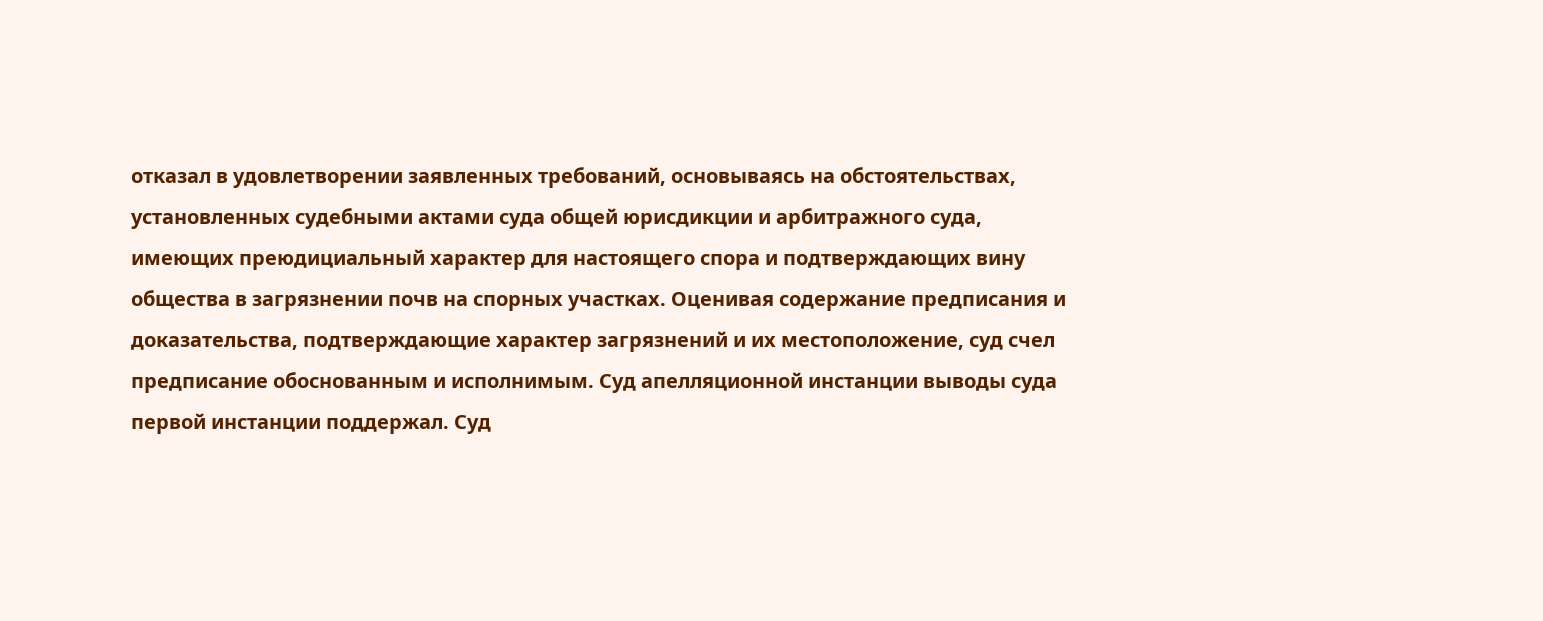отказал в удовлетворении заявленных требований, основываясь на обстоятельствах, установленных судебными актами суда общей юрисдикции и арбитражного суда, имеющих преюдициальный характер для настоящего спора и подтверждающих вину общества в загрязнении почв на спорных участках. Оценивая содержание предписания и доказательства, подтверждающие характер загрязнений и их местоположение, суд счел предписание обоснованным и исполнимым. Суд апелляционной инстанции выводы суда первой инстанции поддержал. Суд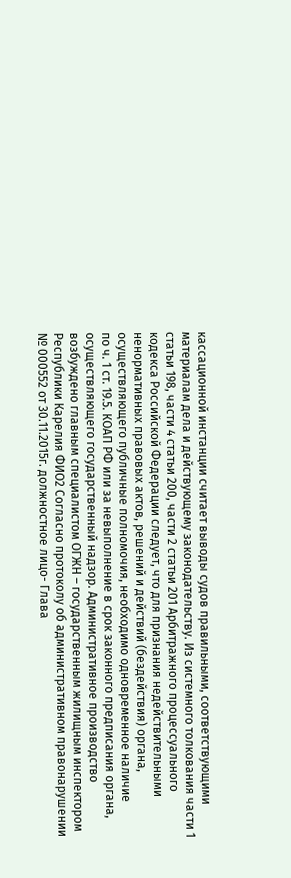кассационной инстанции считает выводы судов правильными, соответствующими материалам дела и действующему законодательству. Из системного толкования части 1 статьи 198, части 4 статьи 200, части 2 статьи 201 Арбитражного процессуального кодекса Российской Федерации следует, что для признания недействительными ненормативных правовых актов, решений и действий (бездействия) органа, осуществляющего публичные полномочия, необходимо одновременное наличие
по ч. 1 ст. 19.5. КОАП РФ или за невыполнение в срок законного предписания органа, осуществляющего государственный надзор. Административное производство возбуждено главным специалистом ОГЖН – государственным жилищным инспектором Республики Карелия ФИО2 Согласно протоколу об административном правонарушении № 000552 от 30.11.2015г. должностное лицо- Глава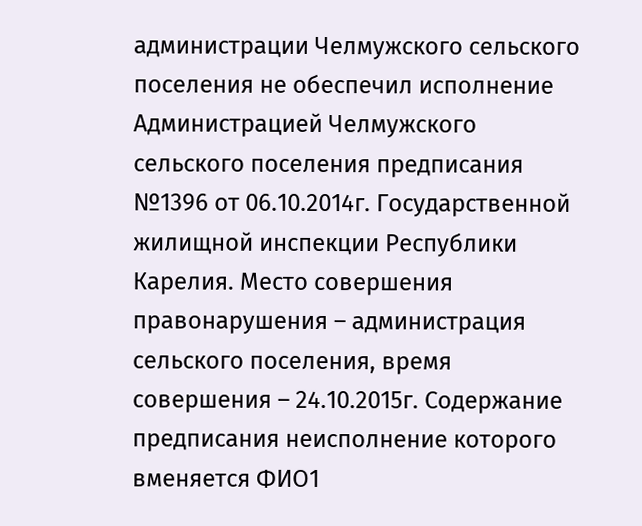администрации Челмужского сельского поселения не обеспечил исполнение Администрацией Челмужского сельского поселения предписания №1396 от 06.10.2014г. Государственной жилищной инспекции Республики Карелия. Место совершения правонарушения – администрация сельского поселения, время совершения – 24.10.2015г. Содержание предписания неисполнение которого вменяется ФИО1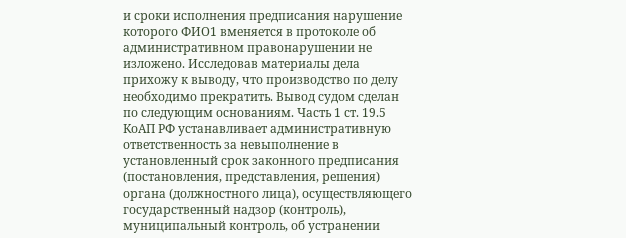и сроки исполнения предписания нарушение которого ФИО1 вменяется в протоколе об административном правонарушении не изложено. Исследовав материалы дела прихожу к выводу, что производство по делу необходимо прекратить. Вывод судом сделан по следующим основаниям. Часть 1 ст. 19.5 КоАП РФ устанавливает административную ответственность за невыполнение в установленный срок законного предписания (постановления, представления, решения) органа (должностного лица), осуществляющего государственный надзор (контроль), муниципальный контроль, об устранении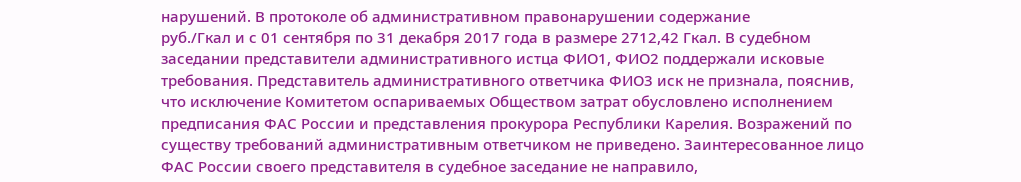нарушений. В протоколе об административном правонарушении содержание
руб./Гкал и с 01 сентября по 31 декабря 2017 года в размере 2712,42 Гкал. В судебном заседании представители административного истца ФИО1, ФИО2 поддержали исковые требования. Представитель административного ответчика ФИО3 иск не признала, пояснив, что исключение Комитетом оспариваемых Обществом затрат обусловлено исполнением предписания ФАС России и представления прокурора Республики Карелия. Возражений по существу требований административным ответчиком не приведено. Заинтересованное лицо ФАС России своего представителя в судебное заседание не направило,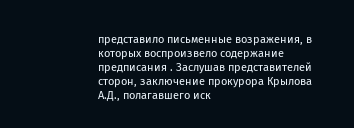представило письменные возражения, в которых воспроизвело содержание предписания . Заслушав представителей сторон, заключение прокурора Крылова А.Д., полагавшего иск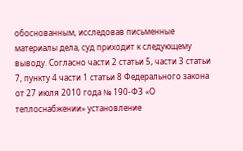обоснованным, исследовав письменные материалы дела, суд приходит к следующему выводу. Согласно части 2 статьи 5, части 3 статьи 7, пункту 4 части 1 статьи 8 Федерального закона от 27 июля 2010 года № 190-ФЗ «О теплоснабжении» установление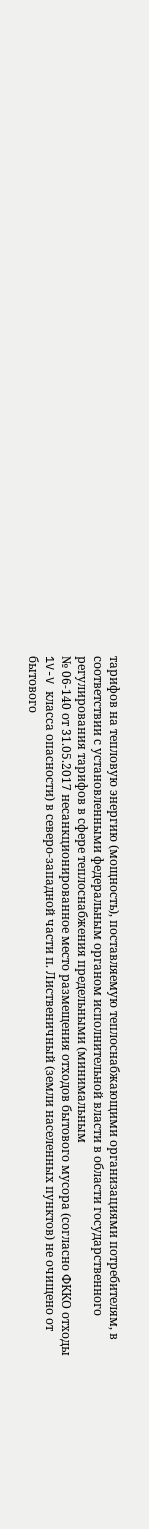тарифов на тепловую энергию (мощность), поставляемую теплоснабжающими организациями потребителям, в соответствии с установленными федеральным органом исполнительной власти в области государственного регулирования тарифов в сфере теплоснабжения предельными (минимальным
№ 06-140 от 31.05.2017 несанкционированное место размещения отходов бытового мусора (согласно ФККО отходы 1V-V класса опасности) в северо-западной части п. Лиственичный (земли населенных пунктов) не очищено от бытового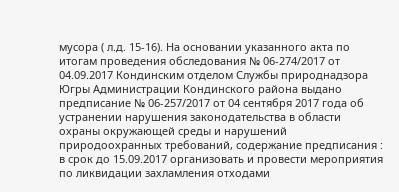мусора ( л.д. 15-16). На основании указанного акта по итогам проведения обследования № 06-274/2017 от 04.09.2017 Кондинским отделом Службы природнадзора Югры Администрации Кондинского района выдано предписание № 06-257/2017 от 04 сентября 2017 года об устранении нарушения законодательства в области охраны окружающей среды и нарушений природоохранных требований, содержание предписания : в срок до 15.09.2017 организовать и провести мероприятия по ликвидации захламления отходами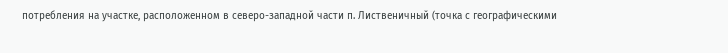потребления на участке, расположенном в северо-западной части п. Лиственичный (точка с географическими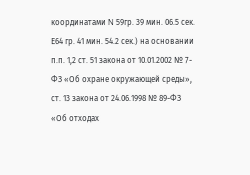координатами N 59гр. 39 мин. 06.5 сек. Е64 гр. 41 мин. 54.2 сек.) на основании п.п. 1,2 ст. 51 закона от 10.01.2002 № 7-ФЗ «Об охране окружающей среды», ст. 13 закона от 24.06.1998 № 89-ФЗ «Об отходах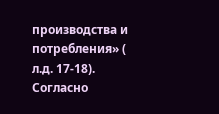производства и потребления» ( л.д. 17-18). Согласно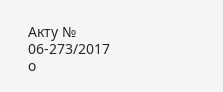Акту № 06-273/2017 о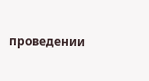проведении